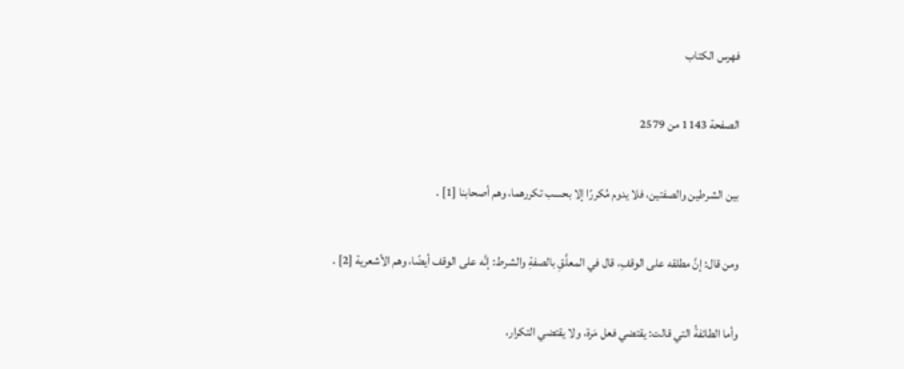فهرس الكتاب

الصفحة 1143 من 2579

بين الشرطين والصفتين، فلا يدوم مُكررًا إلا بحسب تكررهما، وهم أصحابنا [1] .

ومن قال: إنَّ مطلقه على الوقفِ، قال في المعلَّقِ بالصفةِ والشرط: إنَّه على الوقف أيضًا، وهم الأشعرية [2] .

وأما الطائفةُ التي قالت: يقتضي فعل مَرة، ولا يقتضي التكرار،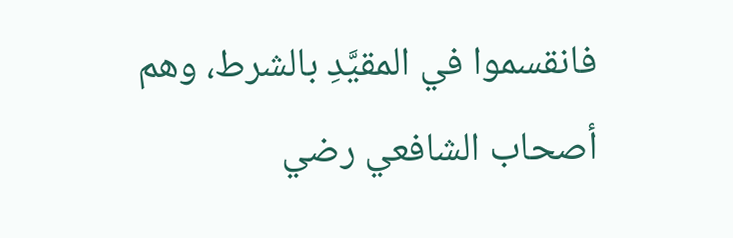فانقسموا في المقيَّدِ بالشرط، وهم أصحاب الشافعي رضي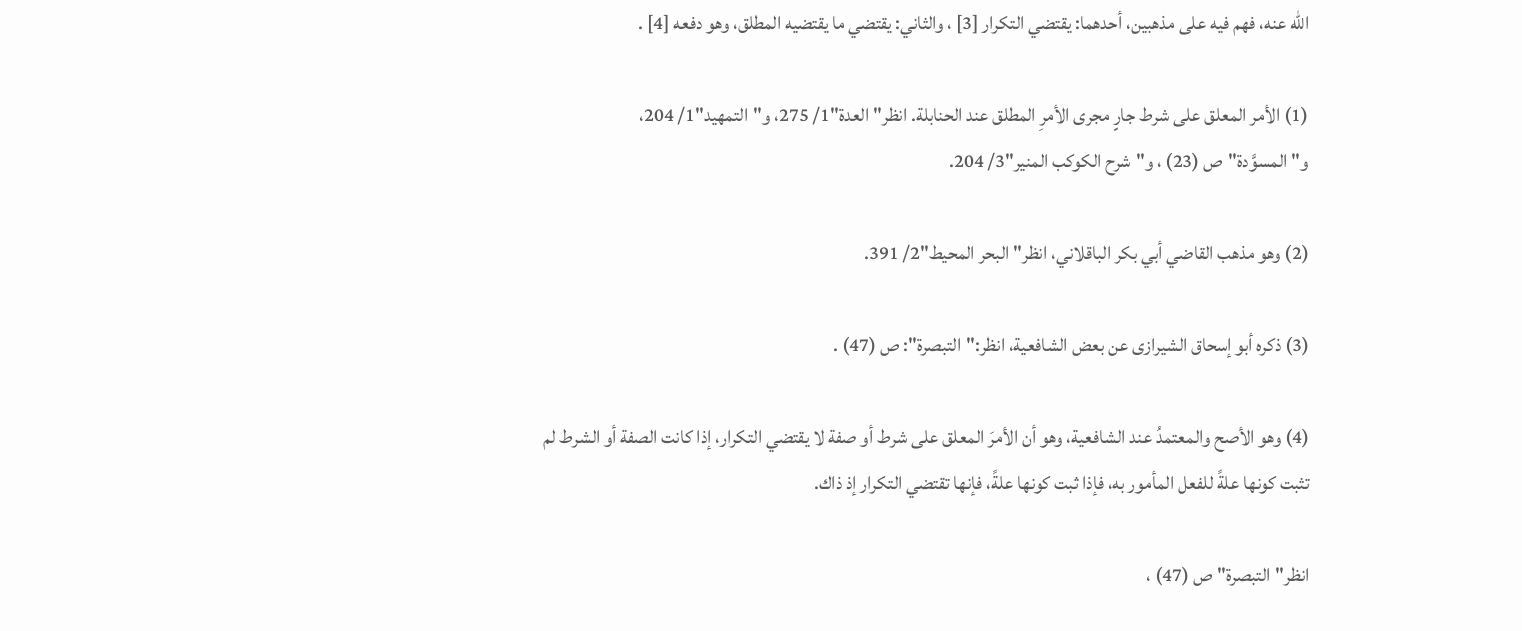الله عنه، فهم فيه على مذهبين، أحدهما: يقتضي التكرار [3] ، والثاني: يقتضي ما يقتضيه المطلق، وهو دفعه [4] .

(1) الأمر المعلق على شرط جارٍ مجرى الأمرِ المطلق عند الحنابلة. انظر"العدة"1/ 275، و"التمهيد"1/ 204، و"المسوَّدة"ص (23) ، و"شرح الكوكب المنير"3/ 204.

(2) وهو مذهب القاضي أبي بكر الباقلاني، انظر"البحر المحيط"2/ 391.

(3) ذكره أبو إسحاق الشيرازى عن بعض الشافعية، انظر:"التبصرة": ص (47) .

(4) وهو الأصح والمعتمدُ عند الشافعية، وهو أن الأمرَ المعلق على شرط أو صفة لا يقتضي التكرار، إذا كانت الصفة أو الشرط لم تثبت كونها علةً للفعل المأمور به، فإذا ثبت كونها علةً، فإنها تقتضي التكرار إذ ذاك.

انظر"التبصرة"ص (47) ،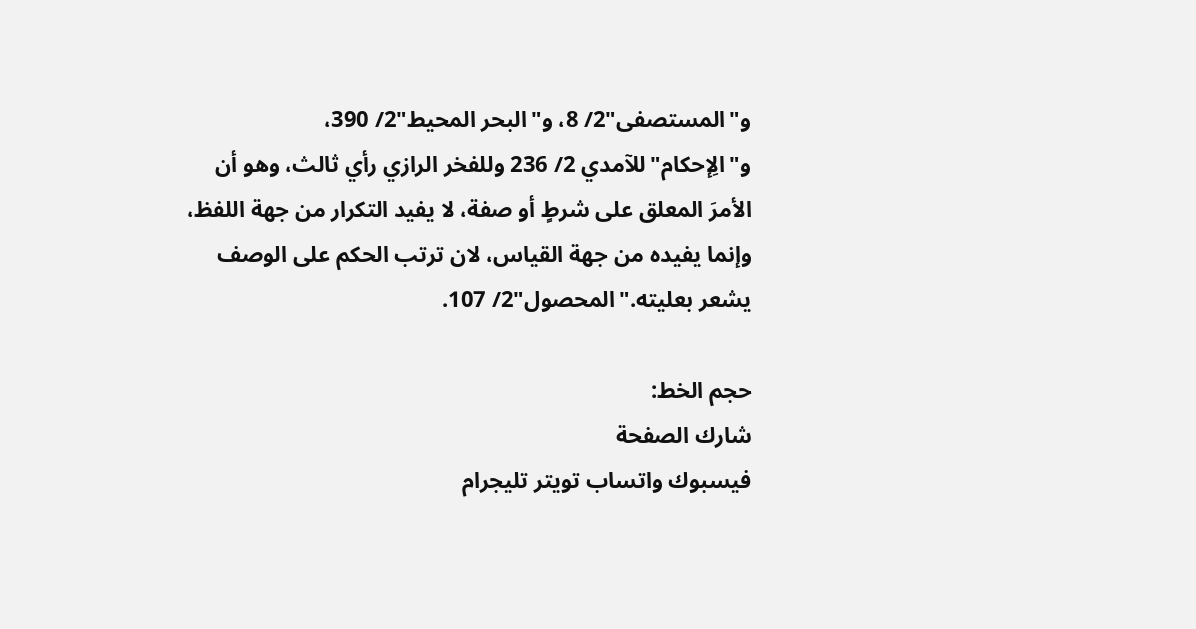و"المستصفى"2/ 8، و"البحر المحيط"2/ 390، و"الِإحكام"للآمدي 2/ 236 وللفخر الرازي رأي ثالث، وهو أن الأمرَ المعلق على شرطٍ أو صفة، لا يفيد التكرار من جهة اللفظ، وإنما يفيده من جهة القياس، لان ترتب الحكم على الوصف يشعر بعليته."المحصول"2/ 107.

حجم الخط:
شارك الصفحة
فيسبوك واتساب تويتر تليجرام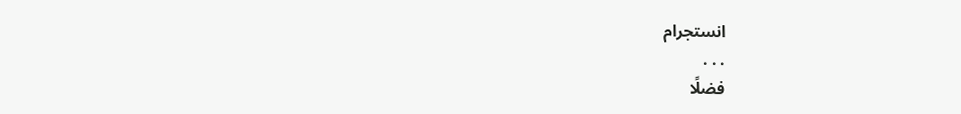انستجرام
. . .
فضلًا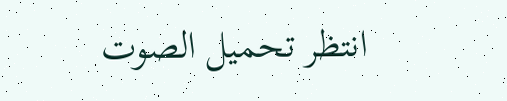انتظر تحميل الصوت